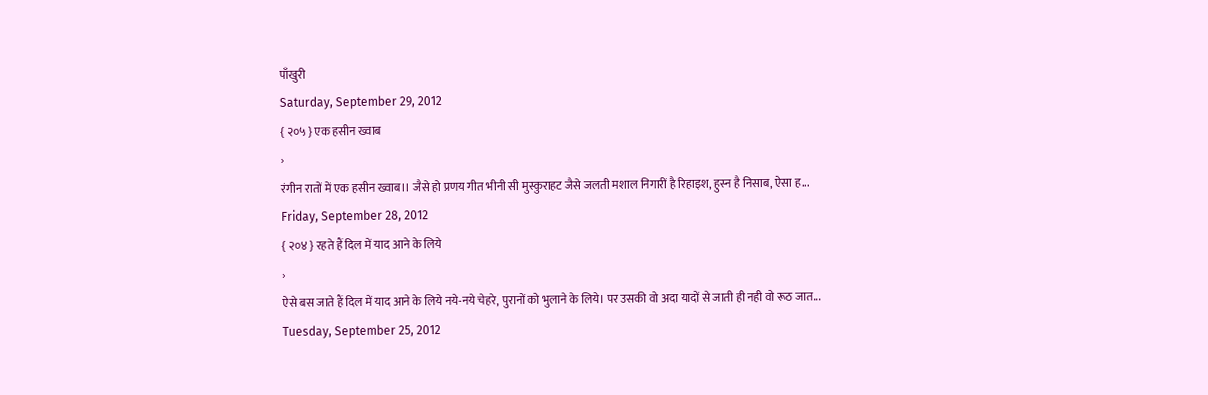पाँखुरी
Saturday, September 29, 2012
{ २०५ } एक हसीन ख्वाब
›
रंगीन रातों में एक हसीन ख्वाब।। जैसे हो प्रणय गीत भीनी सी मुस्कुराहट जैसे जलती मशाल निगारीं है रिहाइश, हुस्न है निसाब, ऐसा ह...
Friday, September 28, 2012
{ २०४ } रहते हैं दिल में याद आने के लिये
›
ऐसे बस जाते हैं दिल में याद आने के लिये नये-नये चेहरे, पुरानों को भुलाने के लिये। पर उसकी वो अदा यादों से जाती ही नही वो रूठ जात...
Tuesday, September 25, 2012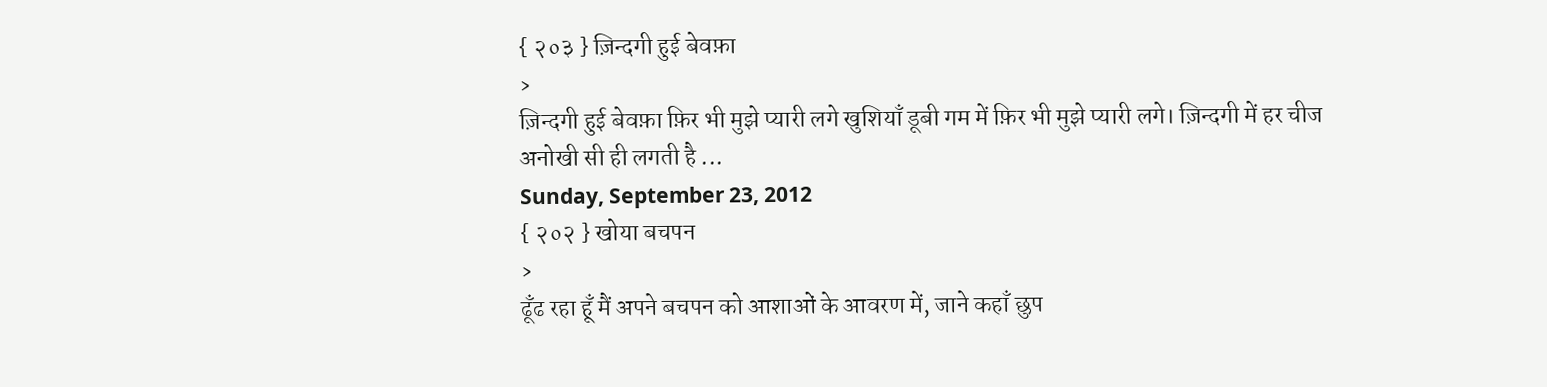{ २०३ } ज़िन्दगी हुई बेवफ़ा
›
ज़िन्दगी हुई बेवफ़ा फ़िर भी मुझे प्यारी लगे खुशियाँ डूबी गम में फ़िर भी मुझे प्यारी लगे। ज़िन्दगी में हर चीज अनोखी सी ही लगती है ...
Sunday, September 23, 2012
{ २०२ } खोया बचपन
›
ढूँढ रहा हूँ मैं अपने बचपन को आशाओं के आवरण में, जाने कहाँ छुप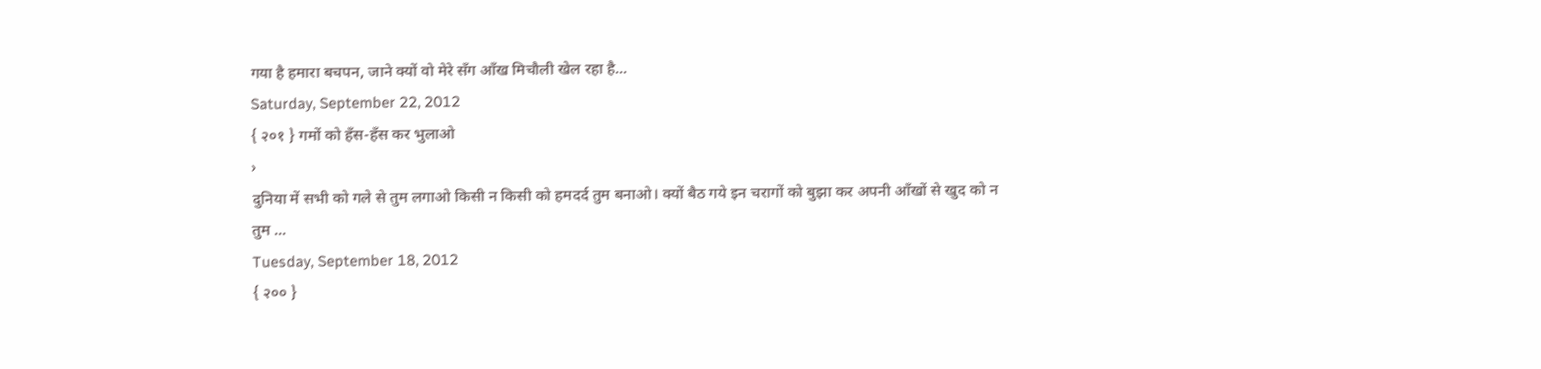गया है हमारा बचपन, जाने क्यों वो मेरे सँग आँख मिचौली खेल रहा है...
Saturday, September 22, 2012
{ २०१ } गमों को हँस-हँस कर भुलाओ
›
दुनिया में सभी को गले से तुम लगाओ किसी न किसी को हमदर्द तुम बनाओ। क्यों बैठ गये इन चरागों को बुझा कर अपनी आँखों से खुद को न तुम ...
Tuesday, September 18, 2012
{ २०० }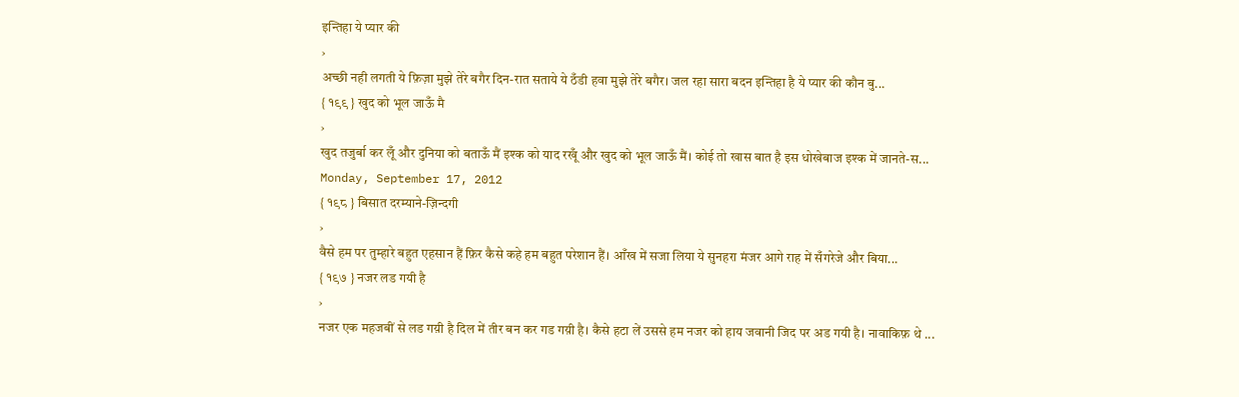इन्तिहा ये प्यार की
›
अच्छी नही लगती ये फ़िज़ा मुझे तेरे बगैर दिन-रात सताये ये ठँडी हवा मुझे तेरे बगैर। जल रहा सारा बदन इन्तिहा है ये प्यार की कौन बु...
{ १९९ } खुद को भूल जाऊँ मै
›
खुद तजुर्बा कर लूँ और दुनिया को बताऊँ मैं इश्क को याद रखूँ और खुद को भूल जाऊँ मैं। कोई तो खास बात है इस धोखेबाज इश्क में जानते-स...
Monday, September 17, 2012
{ १९८ } बिसात दरम्याने-ज़िन्दगी
›
वैसे हम पर तुम्हारे बहुत एहसान हैं फ़िर कैसे कहे हम बहुत परेशान हैं। आँख में सजा लिया ये सुनहरा मंजर आगे राह में सँगरेजे और बिया...
{ १९७ } नजर लड गयी है
›
नजर एक महजबीं से लड गय़ी है दिल में तीर बन कर गड गय़ी है। कैसे हटा लें उससे हम नजर को हाय जवानी जिद पर अड गयी है। नावाकिफ़ थे ...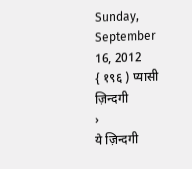Sunday, September 16, 2012
{ १९६ ) प्यासी ज़िन्दगी
›
ये ज़िन्दगी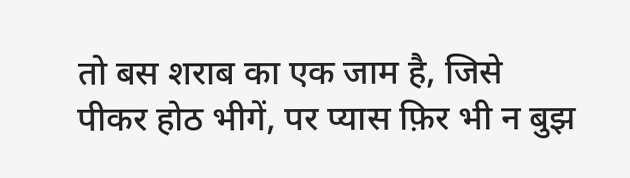तो बस शराब का एक जाम है, जिसे पीकर होठ भीगें, पर प्यास फ़िर भी न बुझ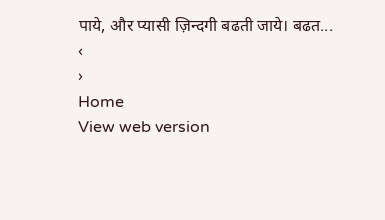पाये, और प्यासी ज़िन्दगी बढती जाये। बढत...
‹
›
Home
View web version